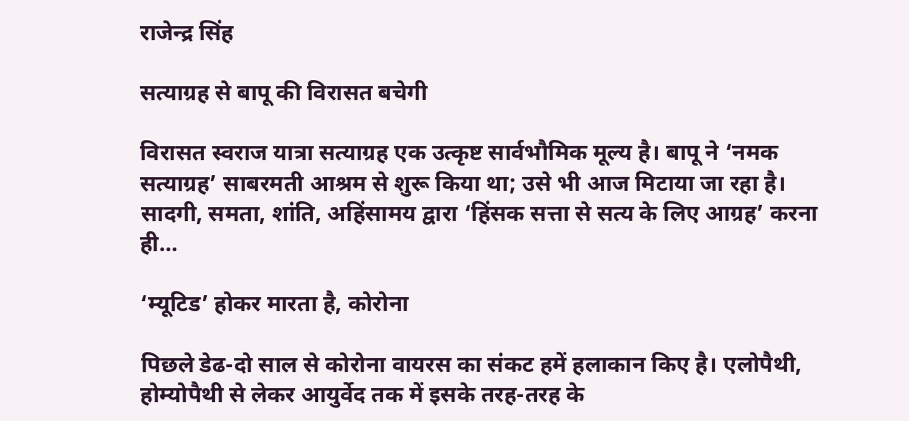राजेन्द्र सिंह

सत्याग्रह से बापू की विरासत बचेगी

विरासत स्वराज यात्रा सत्याग्रह एक उत्कृष्ट सार्वभौमिक मूल्य है। बापू ने ‘नमक सत्याग्रह’ साबरमती आश्रम से शुरू किया था; उसे भी आज मिटाया जा रहा है। सादगी, समता, शांति, अहिंसामय द्वारा ‘हिंसक सत्ता से सत्य के लिए आग्रह’ करना ही…

‘म्यूटिड’ होकर मारता है, कोरोना

पिछले डेढ-दो साल से कोरोना वायरस का संकट हमें हलाकान किए है। एलोपैथी, होम्योपैथी से लेकर आयुर्वेद तक में इसके तरह-तरह के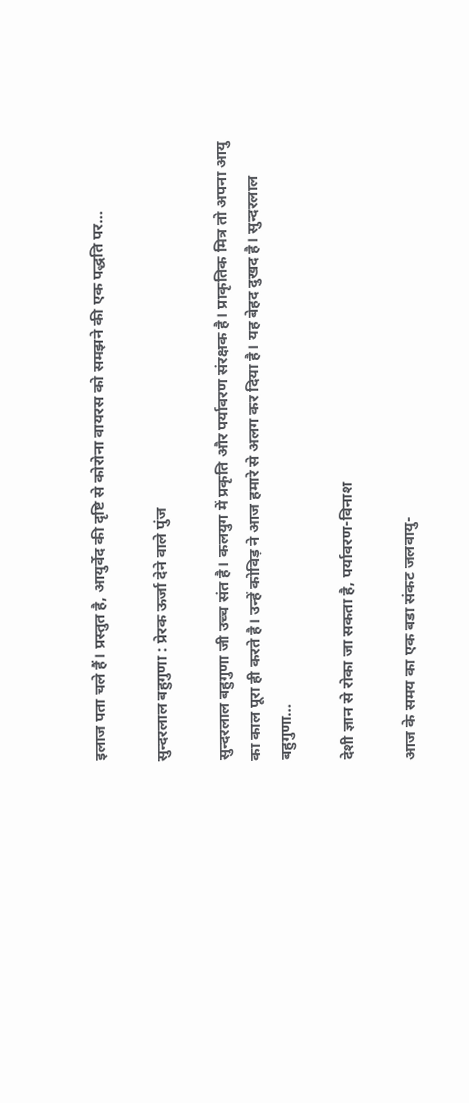इलाज पता चले हैं। प्रस्तुत है, आयुर्वेद की दृष्टि से कोरोना वायरस को समझने की एक पद्धति पर…

सुन्दरलाल बहुगुणा : प्रेरक ऊर्जा देने वाले पुंज

सुन्दरलाल बहुगुणा जी उच्च संत है। कलयुग में प्रकृति और पर्यावरण संरक्षक है। प्राकृतिक मित्र तो अपना आयु का काल पूरा ही करते है। उन्हें कोविड़ ने आज हमारे से अलग कर दिया है। यह बेहद दुखद है। सुन्दरलाल बहुगुणा…

देशी ज्ञान से रोका जा सकता है, पर्यावरण-विनाश

आज के समय का एक बडा संकट जलवायु-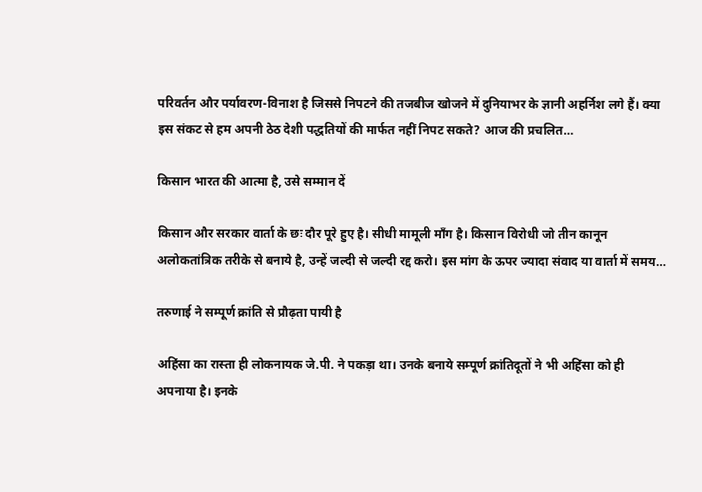परिवर्तन और पर्यावरण-विनाश है जिससे निपटने की तजबीज खोजने में दुनियाभर के ज्ञानी अहर्निश लगे हैं। क्या इस संकट से हम अपनी ठेठ देशी पद्धतियों की मार्फत नहीं निपट सकते? आज की प्रचलित…

किसान भारत की आत्मा है, उसे सम्‍मान दें

किसान और सरकार वार्ता के छः दौर पूरे हुए है। सीधी मामूली माँग है। किसान विरोधी जो तीन कानून अलोकतांत्रिक तरीके से बनाये है, उन्हें जल्दी से जल्दी रद्द करो। इस मांग के ऊपर ज्यादा संवाद या वार्ता में समय…

तरुणाई ने सम्पूर्ण क्रांति से प्रौढ़ता पायी है

अहिंसा का रास्ता ही लोकनायक जे.पी. ने पकड़ा था। उनके बनाये सम्पूर्ण क्रांतिदूतों ने भी अहिंसा को ही अपनाया है। इनके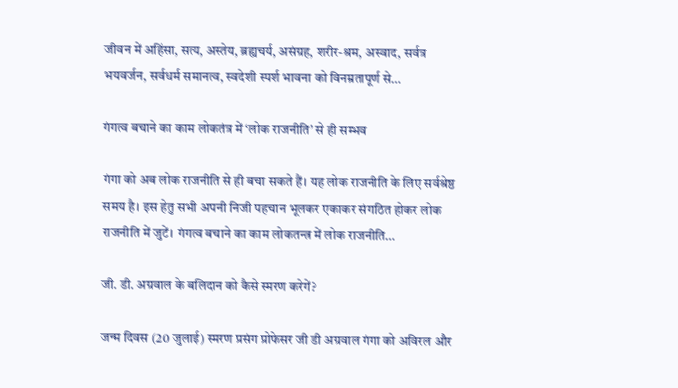जीवन में अहिंसा, सत्य, अस्तेय, ब्रह्यचर्य, असंग्रह, शरीर-श्रम, अस्वाद, सर्वत्र भयवर्जन, सर्वधर्म समानत्व, स्वदेशी स्पर्श भावना को विनम्रतापूर्ण से…

गंगत्व बचाने का काम लोकतंत्र में ‘लोक राजनीति’ से ही सम्भव

गंगा को अब लोक राजनीति से ही बचा सकते हैं। यह लोक राजनीति के लिए सर्वश्रेष्ठ समय है। इस हेतु सभी अपनी निजी पहचान भूलकर एकाकर संगठित होकर लोक राजनीति में जुटें। गंगत्व बचाने का काम लोकतन्त्र में लोक राजनीति…

जी. डी. अग्रवाल के बलिदान को कैसे स्मरण करेगें?

जन्म दिवस (20 जुलाई) स्मरण प्रसंग प्रोफेसर जी डी अग्रवाल गंगा को अविरल और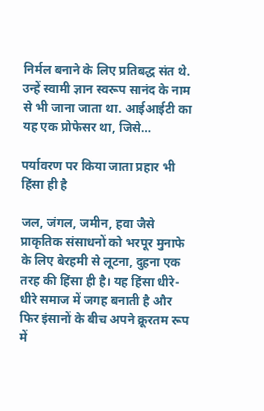निर्मल बनाने के लिए प्रतिबद्ध संत थे. उन्हें स्वामी ज्ञान स्वरूप सानंद के नाम से भी जाना जाता था. आईआईटी का यह एक प्रोफेसर था, जिसे…

पर्यावरण पर किया जाता प्रहार भी हिंसा ही है

जल, जंगल, जमीन, हवा जैसे प्राकृतिक संसाधनों को भरपूर मुनाफे के लिए बेरहमी से लूटना, दुहना एक तरह की हिंसा ही है। यह हिंसा धीरे-धीरे समाज में जगह बनाती है और फिर इंसानों के बीच अपने क्रूरतम रूप में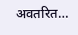अवतरित…